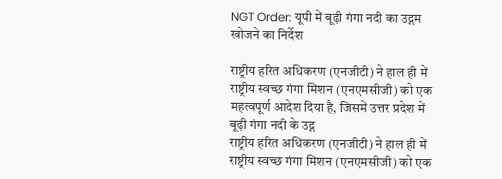NGT Order: यूपी में बूढ़ी गंगा नदी का उद्गम खोजने का निर्देश

राष्ट्रीय हरित अधिकरण (एनजीटी) ने हाल ही में राष्ट्रीय स्वच्छ गंगा मिशन (एनएमसीजी) को एक महत्वपूर्ण आदेश दिया है, जिसमें उत्तर प्रदेश में बूढ़ी गंगा नदी के उद्ग
राष्ट्रीय हरित अधिकरण (एनजीटी) ने हाल ही में राष्ट्रीय स्वच्छ गंगा मिशन (एनएमसीजी) को एक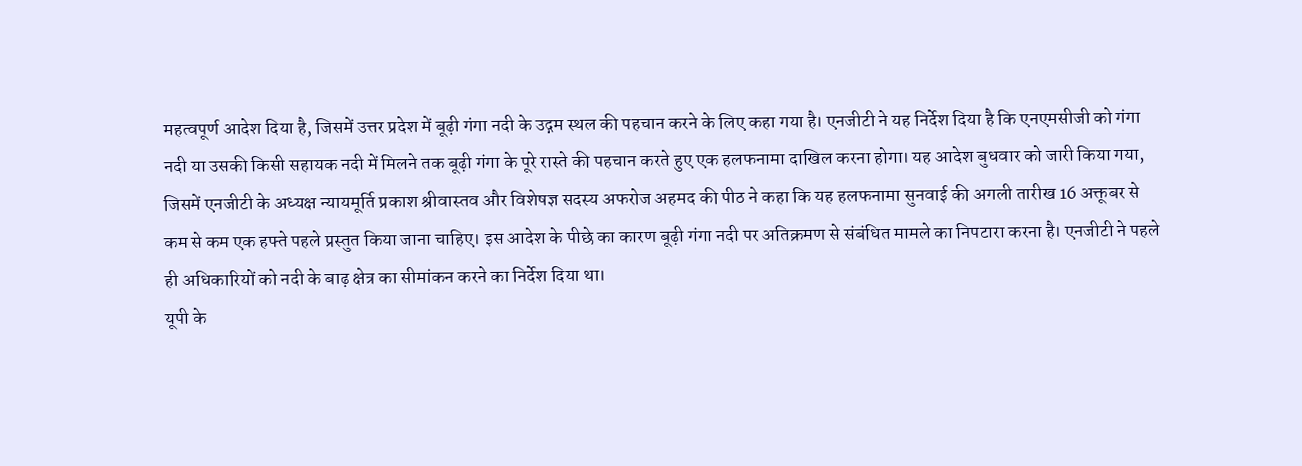महत्वपूर्ण आदेश दिया है, जिसमें उत्तर प्रदेश में बूढ़ी गंगा नदी के उद्गम स्थल की पहचान करने के लिए कहा गया है। एनजीटी ने यह निर्देश दिया है कि एनएमसीजी को गंगा नदी या उसकी किसी सहायक नदी में मिलने तक बूढ़ी गंगा के पूरे रास्ते की पहचान करते हुए एक हलफनामा दाखिल करना होगा। यह आदेश बुधवार को जारी किया गया, जिसमें एनजीटी के अध्यक्ष न्यायमूर्ति प्रकाश श्रीवास्तव और विशेषज्ञ सदस्य अफरोज अहमद की पीठ ने कहा कि यह हलफनामा सुनवाई की अगली तारीख 16 अक्तूबर से कम से कम एक हफ्ते पहले प्रस्तुत किया जाना चाहिए। इस आदेश के पीछे का कारण बूढ़ी गंगा नदी पर अतिक्रमण से संबंधित मामले का निपटारा करना है। एनजीटी ने पहले ही अधिकारियों को नदी के बाढ़ क्षेत्र का सीमांकन करने का निर्देश दिया था।
यूपी के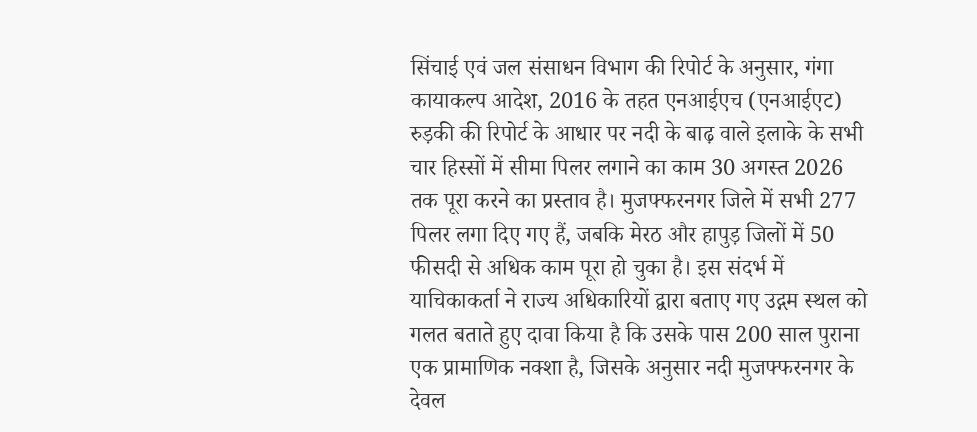सिंचाई एवं जल संसाधन विभाग की रिपोर्ट के अनुसार, गंगा कायाकल्प आदेश, 2016 के तहत एनआईएच (एनआईएट) रुड़की की रिपोर्ट के आधार पर नदी के बाढ़ वाले इलाके के सभी चार हिस्सों में सीमा पिलर लगाने का काम 30 अगस्त 2026 तक पूरा करने का प्रस्ताव है। मुजफ्फरनगर जिले में सभी 277 पिलर लगा दिए गए हैं, जबकि मेरठ और हापुड़ जिलों में 50 फीसदी से अधिक काम पूरा हो चुका है। इस संदर्भ में याचिकाकर्ता ने राज्य अधिकारियों द्वारा बताए गए उद्गम स्थल को गलत बताते हुए दावा किया है कि उसके पास 200 साल पुराना एक प्रामाणिक नक्शा है, जिसके अनुसार नदी मुजफ्फरनगर के देवल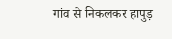गांव से निकलकर हापुड़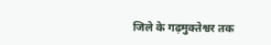जिले के गढ़मुक्तेश्वर तक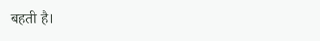बहती है।